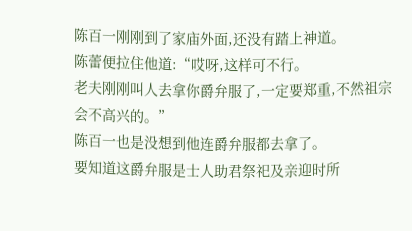陈百一刚刚到了家庙外面,还没有踏上神道。
陈蕾便拉住他道:“哎呀,这样可不行。
老夫刚刚叫人去拿你爵弁服了,一定要郑重,不然祖宗会不高兴的。”
陈百一也是没想到他连爵弁服都去拿了。
要知道这爵弁服是士人助君祭祀及亲迎时所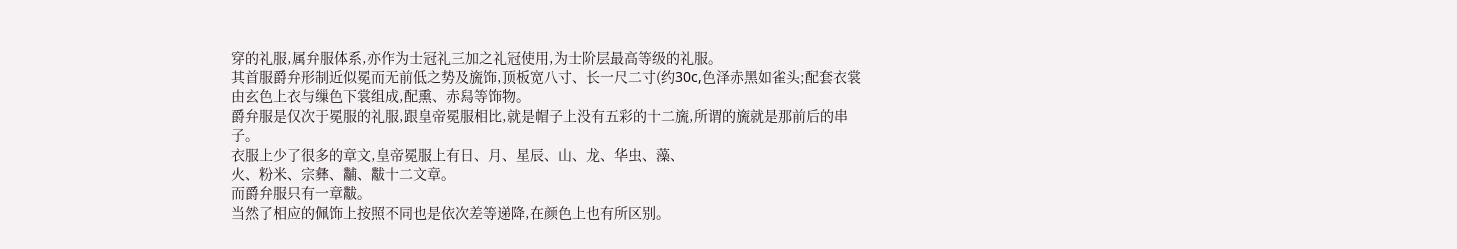穿的礼服,属弁服体系,亦作为士冠礼三加之礼冠使用,为士阶层最高等级的礼服。
其首服爵弁形制近似冕而无前低之势及旒饰,顶板宽八寸、长一尺二寸(约30c,色泽赤黑如雀头;配套衣裳由玄色上衣与缫色下裳组成,配熏、赤舄等饰物。
爵弁服是仅次于冕服的礼服,跟皇帝冕服相比,就是帽子上没有五彩的十二旒,所谓的旒就是那前后的串子。
衣服上少了很多的章文,皇帝冕服上有日、月、星辰、山、龙、华虫、藻、
火、粉米、宗彝、黼、黻十二文章。
而爵弁服只有一章黻。
当然了相应的佩饰上按照不同也是依次差等递降,在颜色上也有所区别。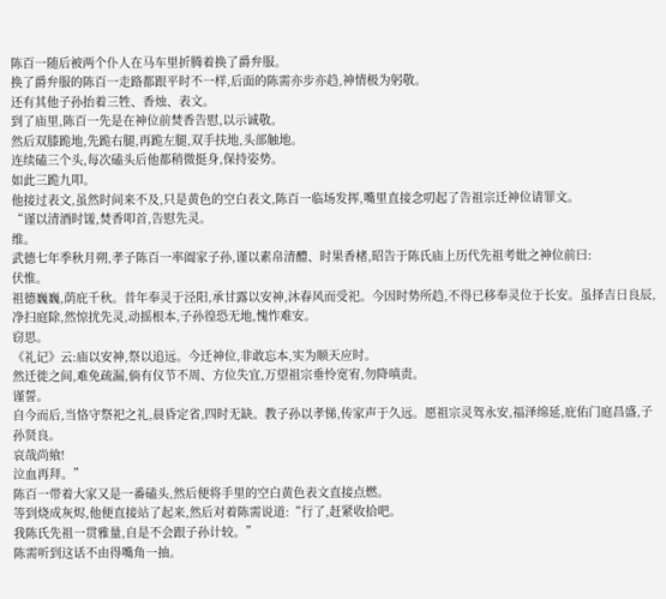陈百一随后被两个仆人在马车里折腾着换了爵弁服。
换了爵弁服的陈百一走路都跟平时不一样,后面的陈需亦步亦趋,神情极为躬敬。
还有其他子孙抬着三牲、香烛、表文。
到了庙里,陈百一先是在神位前焚香告慰,以示诚敬。
然后双膝跪地,先跪右腿,再跪左腿,双手扶地,头部触地。
连续磕三个头,每次磕头后他都稍微挺身,保持姿势。
如此三跪九叩。
他接过表文,虽然时间来不及,只是黄色的空白表文,陈百一临场发挥,嘴里直接念叨起了告祖宗迁神位请罪文。
“谨以清酒时馐,焚香叩首,告慰先灵。
维。
武德七年季秋月朔,孝子陈百一率阖家子孙,谨以素帛清醴、时果香楮,昭告于陈氏庙上历代先祖考妣之神位前曰:
伏惟。
祖德巍巍,荫庇千秋。昔年奉灵于泾阳,承甘露以安神,沐春风而受祀。今因时势所趋,不得已移奉灵位于长安。虽择吉日良辰,净扫庭除,然惊扰先灵,动摇根本,子孙徨恐无地,愧怍难安。
窃思。
《礼记》云:庙以安神,祭以追远。今迁神位,非敢忘本,实为顺天应时。
然迁徙之间,难免疏漏,倘有仪节不周、方位失宜,万望祖宗垂怜宽宥,勿降嗔责。
谨誓。
自今而后,当恪守祭祀之礼,晨昏定省,四时无缺。教子孙以孝悌,传家声于久远。愿祖宗灵驾永安,福泽绵延,庇佑门庭昌盛,子孙贤良。
哀哉尚飨!
泣血再拜。”
陈百一带着大家又是一番磕头,然后便将手里的空白黄色表文直接点燃。
等到烧成灰烬,他便直接站了起来,然后对着陈需说道:“行了,赶紧收拾吧。
我陈氏先祖一贯雅量,自是不会跟子孙计较。”
陈需听到这话不由得嘴角一抽。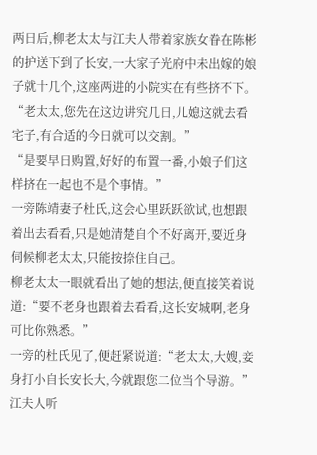两日后,柳老太太与江夫人带着家族女眷在陈彬的护送下到了长安,一大家子光府中未出嫁的娘子就十几个,这座两进的小院实在有些挤不下。
“老太太,您先在这边讲究几日,儿媳这就去看宅子,有合适的今日就可以交割。”
“是要早日购置,好好的布置一番,小娘子们这样挤在一起也不是个事情。”
一旁陈靖妻子杜氏,这会心里跃跃欲试,也想跟着出去看看,只是她清楚自个不好离开,要近身伺候柳老太太,只能按捺住自己。
柳老太太一眼就看出了她的想法,便直接笑着说道:“要不老身也跟着去看看,这长安城啊,老身可比你熟悉。”
一旁的杜氏见了,便赶紧说道:“老太太,大嫂,妾身打小自长安长大,今就跟您二位当个导游。”
江夫人听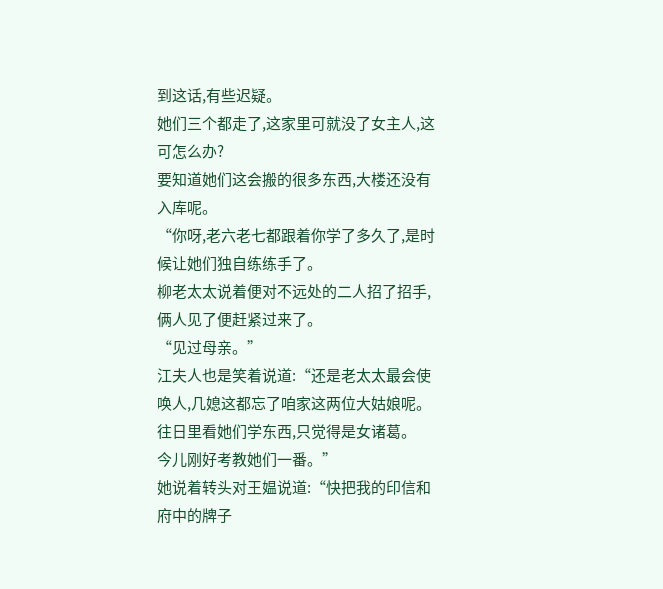到这话,有些迟疑。
她们三个都走了,这家里可就没了女主人,这可怎么办?
要知道她们这会搬的很多东西,大楼还没有入库呢。
“你呀,老六老七都跟着你学了多久了,是时候让她们独自练练手了。
柳老太太说着便对不远处的二人招了招手,俩人见了便赶紧过来了。
“见过母亲。”
江夫人也是笑着说道:“还是老太太最会使唤人,几媳这都忘了咱家这两位大姑娘呢。
往日里看她们学东西,只觉得是女诸葛。
今儿刚好考教她们一番。”
她说着转头对王媪说道:“快把我的印信和府中的牌子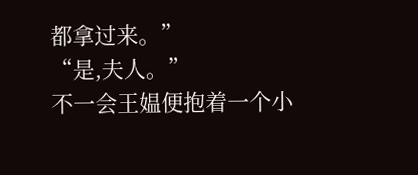都拿过来。”
“是,夫人。”
不一会王媪便抱着一个小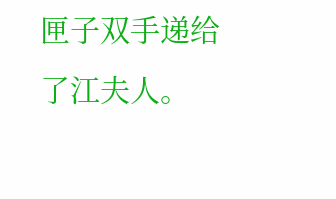匣子双手递给了江夫人。